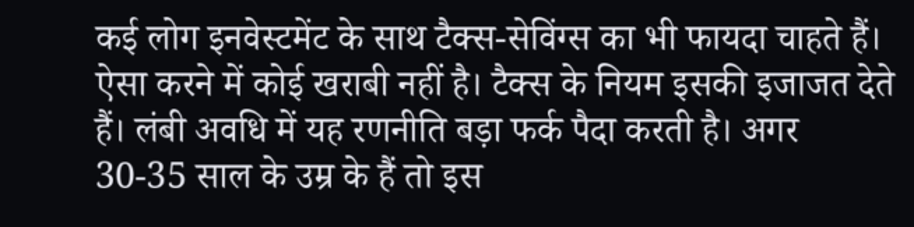कई लोग इनवेस्टमेंट के साथ टैक्स-सेविंग्स का भी फायदा चाहते हैं। ऐसा करने में कोई खराबी नहीं है। टैक्स के नियम इसकी इजाजत देते हैं। लंबी अवधि में यह रणनीति बड़ा फर्क पैदा करती है। अगर 30-35 साल के उम्र के हैं तो इस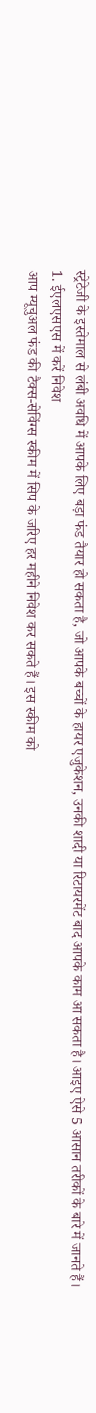स्ट्रेटेजी के इस्तेमाल से लंबी अवधि में आपके लिए बड़ा फंड तैयार हो सकता है, जो आपके बच्चों के हायर एजुकेशन, उनकी शादी या रिटायरमेंट बाद आपके काम आ सकता है। आइए ऐसे 5 आसान तरीकों के बारे में जानते हैं।
1. ईएलएसएस में करें निवेश
आप म्यूचुअल फंड की टैक्स-सेविंग्स स्कीम में सिप के जरिए हर महीने निवेश कर सकते हैं। इस स्कीम को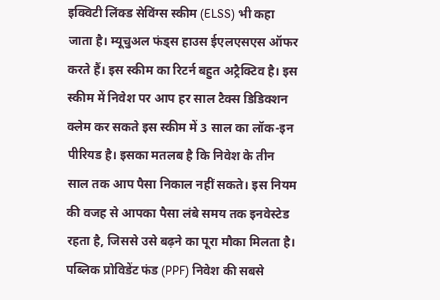इक्विटी लिंक्ड सेविंग्स स्कीम (ELSS) भी कहा जाता है। म्यूचुअल फंड्स हाउस ईएलएसएस ऑफर करते हैं। इस स्कीम का रिटर्न बहुत अट्रैक्टिव है। इस स्कीम में निवेश पर आप हर साल टैक्स डिडिक्शन क्लेम कर सकते इस स्कीम में 3 साल का लॉक-इन पीरियड है। इसका मतलब है कि निवेश के तीन साल तक आप पैसा निकाल नहीं सकते। इस नियम की वजह से आपका पैसा लंबे समय तक इनवेस्टेड रहता है, जिससे उसे बढ़ने का पूरा मौका मिलता है।
पब्लिक प्रोविडेंट फंड (PPF) निवेश की सबसे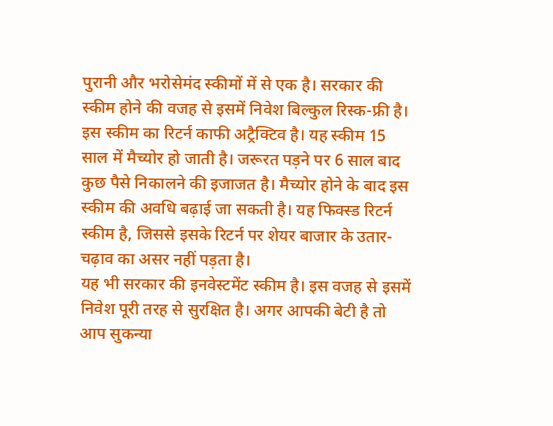पुरानी और भरोसेमंद स्कीमों में से एक है। सरकार की स्कीम होने की वजह से इसमें निवेश बिल्कुल रिस्क-फ्री है। इस स्कीम का रिटर्न काफी अट्रैक्टिव है। यह स्कीम 15 साल में मैच्योर हो जाती है। जरूरत पड़ने पर 6 साल बाद कुछ पैसे निकालने की इजाजत है। मैच्योर होने के बाद इस स्कीम की अवधि बढ़ाई जा सकती है। यह फिक्स्ड रिटर्न स्कीम है, जिससे इसके रिटर्न पर शेयर बाजार के उतार-चढ़ाव का असर नहीं पड़ता है।
यह भी सरकार की इनवेस्टमेंट स्कीम है। इस वजह से इसमें निवेश पूरी तरह से सुरक्षित है। अगर आपकी बेटी है तो आप सुकन्या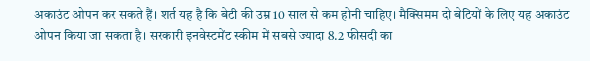अकाउंट ओपन कर सकते हैं। शर्त यह है कि बेटी की उम्र 10 साल से कम होनी चाहिए। मैक्सिमम दो बेटियों के लिए यह अकाउंट ओपन किया जा सकता है। सरकारी इनवेस्टमेंट स्कीम में सबसे ज्यादा 8.2 फीसदी का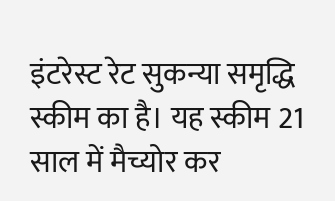इंटरेस्ट रेट सुकन्या समृद्धि स्कीम का है। यह स्कीम 21 साल में मैच्योर कर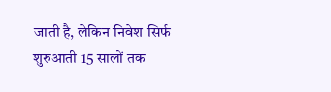जाती है, लेकिन निवेश सिर्फ शुरुआती 15 सालों तक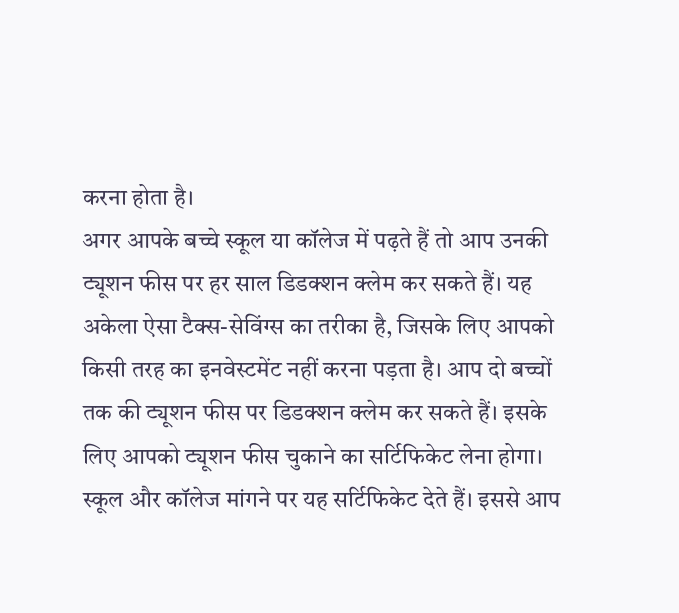करना होता है।
अगर आपके बच्चे स्कूल या कॉलेज में पढ़ते हैं तो आप उनकी ट्यूशन फीस पर हर साल डिडक्शन क्लेम कर सकते हैं। यह अकेला ऐसा टैक्स-सेविंग्स का तरीका है, जिसके लिए आपको किसी तरह का इनवेस्टमेंट नहीं करना पड़ता है। आप दो बच्चों तक की ट्यूशन फीस पर डिडक्शन क्लेम कर सकते हैं। इसके लिए आपको ट्यूशन फीस चुकाने का सर्टिफिकेट लेना होगा। स्कूल और कॉलेज मांगने पर यह सर्टिफिकेट देते हैं। इससे आप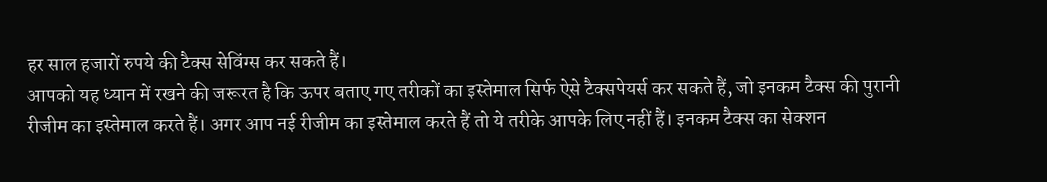हर साल हजारों रुपये की टैक्स सेविंग्स कर सकते हैं।
आपको यह ध्यान में रखने की जरूरत है कि ऊपर बताए गए तरीकों का इस्तेमाल सिर्फ ऐसे टैक्सपेयर्स कर सकते हैं, जो इनकम टैक्स की पुरानी रीजीम का इस्तेमाल करते हैं। अगर आप नई रीजीम का इस्तेमाल करते हैं तो ये तरीके आपके लिए नहीं हैं। इनकम टैक्स का सेक्शन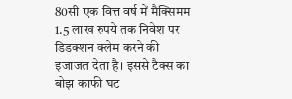80सी एक वित्त वर्ष में मैक्सिमम 1.5 लाख रुपये तक निवेश पर डिडक्शन क्लेम करने की इजाजत देता है। इससे टैक्स का बोझ काफी घट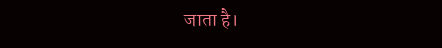जाता है।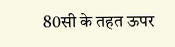80सी के तहत ऊपर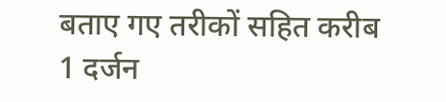बताए गए तरीकों सहित करीब 1 दर्जन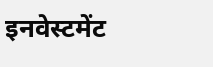इनवेस्टमेंट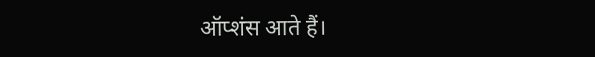ऑप्शंस आते हैं।